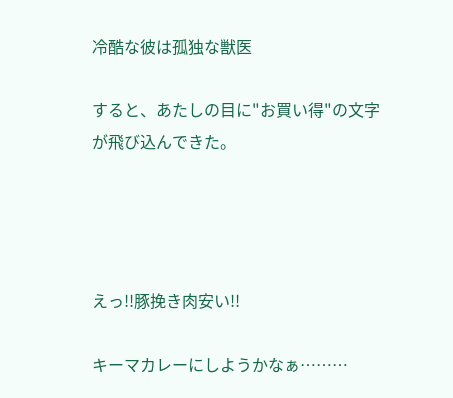冷酷な彼は孤独な獣医

すると、あたしの目に"お買い得"の文字が飛び込んできた。




えっ!!豚挽き肉安い!!

キーマカレーにしようかなぁ………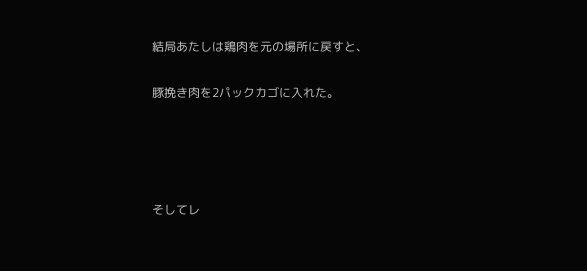結局あたしは鶏肉を元の場所に戻すと、

豚挽き肉を2パックカゴに入れた。




そしてレ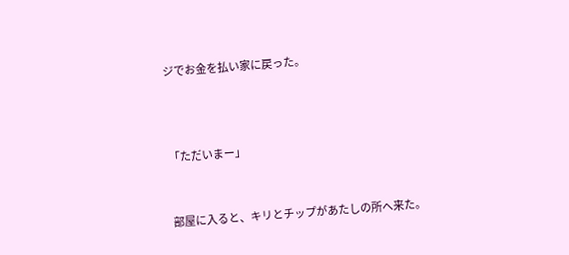ジでお金を払い家に戻った。



「ただいまー」


部屋に入ると、キリとチップがあたしの所へ来た。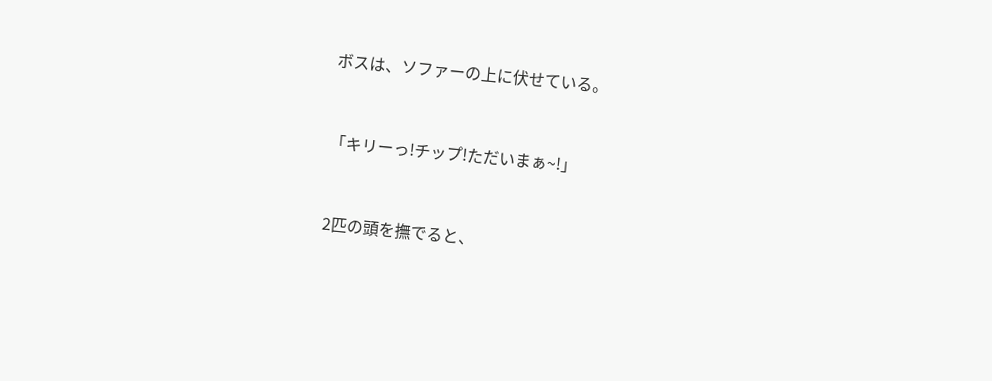ボスは、ソファーの上に伏せている。



「キリーっ!チップ!ただいまぁ~!」



2匹の頭を撫でると、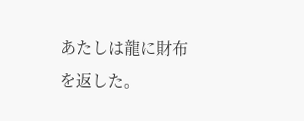あたしは龍に財布を返した。